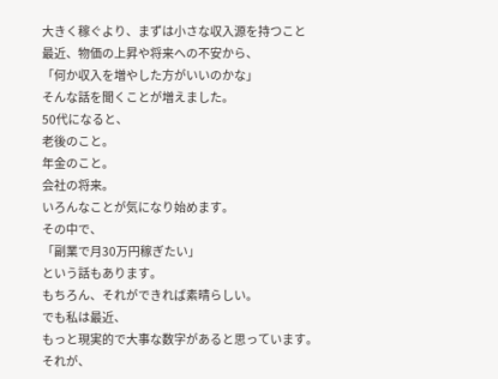大きく稼ぐより、まずは小さな収入源を持つこと
最近、物価の上昇や将来への不安から、
「何か収入を増やした方がいいのかな」
そんな話を聞くことが増えました。
50代になると、
老後のこと。
年金のこと。
会社の将来。
いろんなことが気になり始めます。
その中で、
「副業で月30万円稼ぎたい」
という話もあります。
もちろん、それができれば素晴らしい。
でも私は最近、
もっと現実的で大事な数字があると思っています。
それが、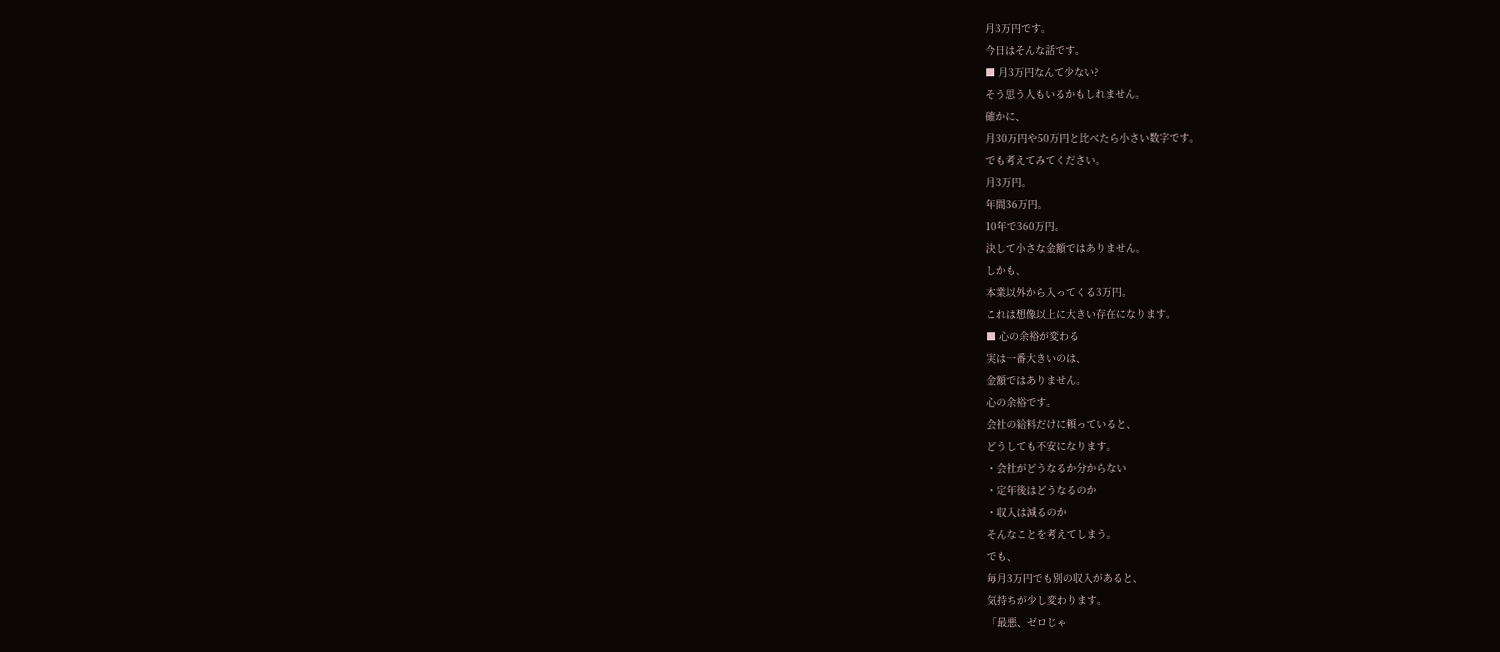月3万円です。
今日はそんな話です。
■ 月3万円なんて少ない?
そう思う人もいるかもしれません。
確かに、
月30万円や50万円と比べたら小さい数字です。
でも考えてみてください。
月3万円。
年間36万円。
10年で360万円。
決して小さな金額ではありません。
しかも、
本業以外から入ってくる3万円。
これは想像以上に大きい存在になります。
■ 心の余裕が変わる
実は一番大きいのは、
金額ではありません。
心の余裕です。
会社の給料だけに頼っていると、
どうしても不安になります。
・会社がどうなるか分からない
・定年後はどうなるのか
・収入は減るのか
そんなことを考えてしまう。
でも、
毎月3万円でも別の収入があると、
気持ちが少し変わります。
「最悪、ゼロじゃ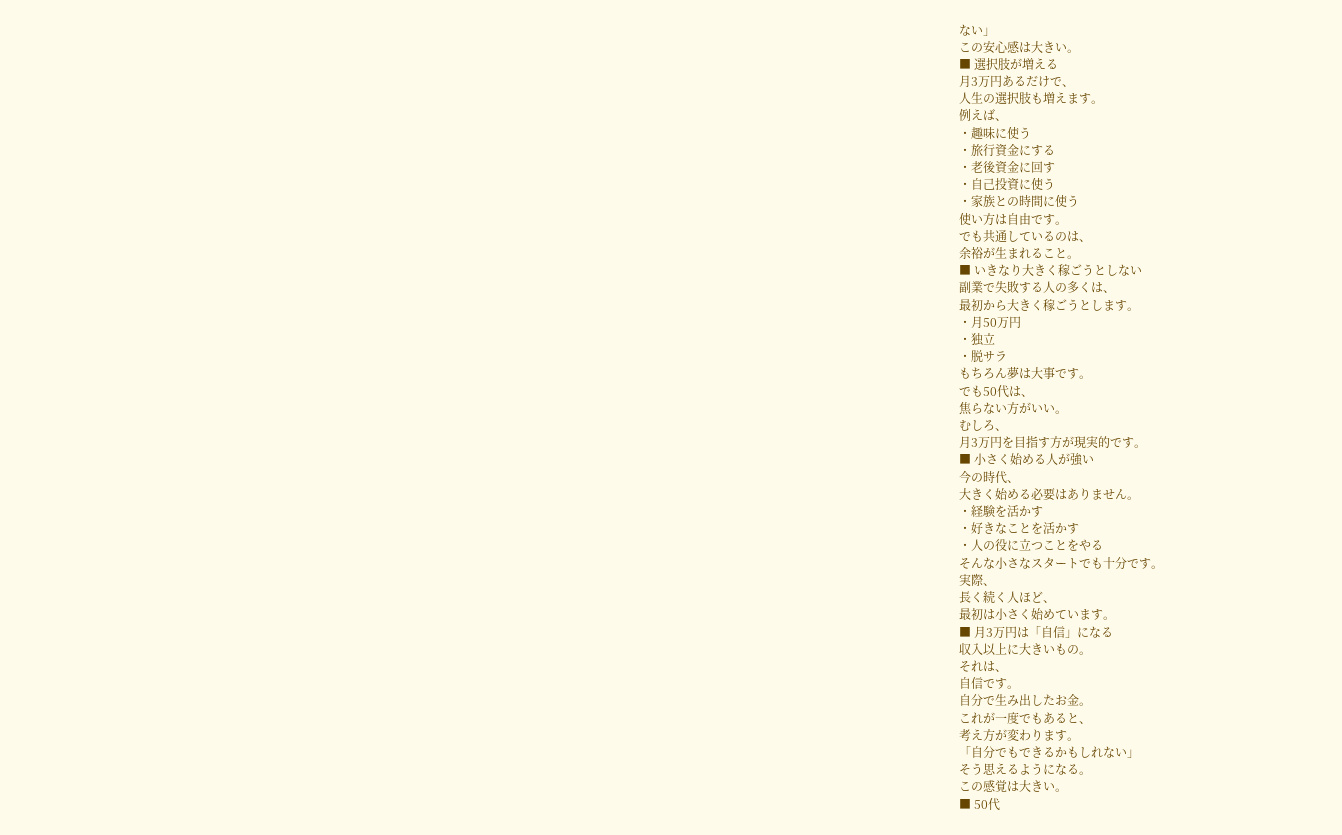ない」
この安心感は大きい。
■ 選択肢が増える
月3万円あるだけで、
人生の選択肢も増えます。
例えば、
・趣味に使う
・旅行資金にする
・老後資金に回す
・自己投資に使う
・家族との時間に使う
使い方は自由です。
でも共通しているのは、
余裕が生まれること。
■ いきなり大きく稼ごうとしない
副業で失敗する人の多くは、
最初から大きく稼ごうとします。
・月50万円
・独立
・脱サラ
もちろん夢は大事です。
でも50代は、
焦らない方がいい。
むしろ、
月3万円を目指す方が現実的です。
■ 小さく始める人が強い
今の時代、
大きく始める必要はありません。
・経験を活かす
・好きなことを活かす
・人の役に立つことをやる
そんな小さなスタートでも十分です。
実際、
長く続く人ほど、
最初は小さく始めています。
■ 月3万円は「自信」になる
収入以上に大きいもの。
それは、
自信です。
自分で生み出したお金。
これが一度でもあると、
考え方が変わります。
「自分でもできるかもしれない」
そう思えるようになる。
この感覚は大きい。
■ 50代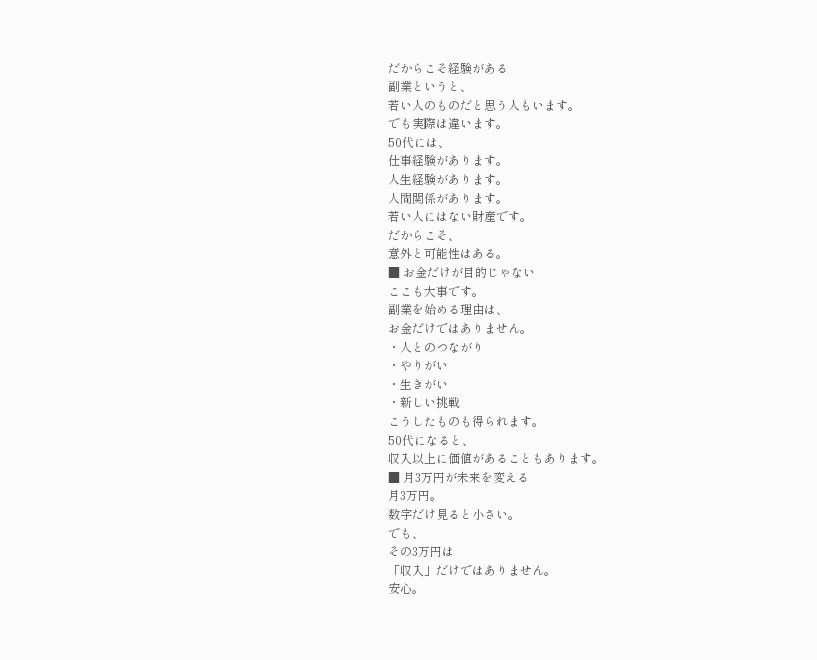だからこそ経験がある
副業というと、
若い人のものだと思う人もいます。
でも実際は違います。
50代には、
仕事経験があります。
人生経験があります。
人間関係があります。
若い人にはない財産です。
だからこそ、
意外と可能性はある。
■ お金だけが目的じゃない
ここも大事です。
副業を始める理由は、
お金だけではありません。
・人とのつながり
・やりがい
・生きがい
・新しい挑戦
こうしたものも得られます。
50代になると、
収入以上に価値があることもあります。
■ 月3万円が未来を変える
月3万円。
数字だけ見ると小さい。
でも、
その3万円は
「収入」だけではありません。
安心。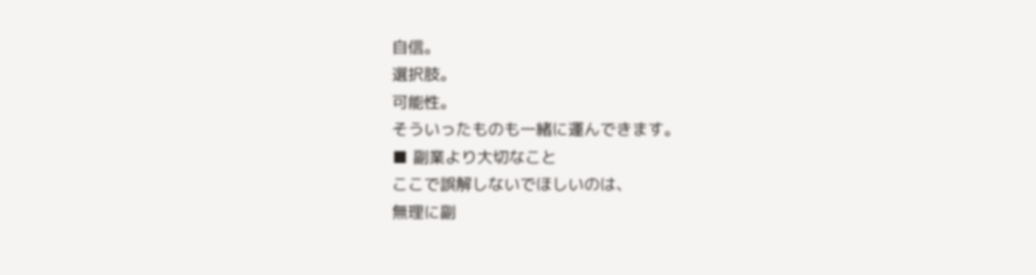自信。
選択肢。
可能性。
そういったものも一緒に運んできます。
■ 副業より大切なこと
ここで誤解しないでほしいのは、
無理に副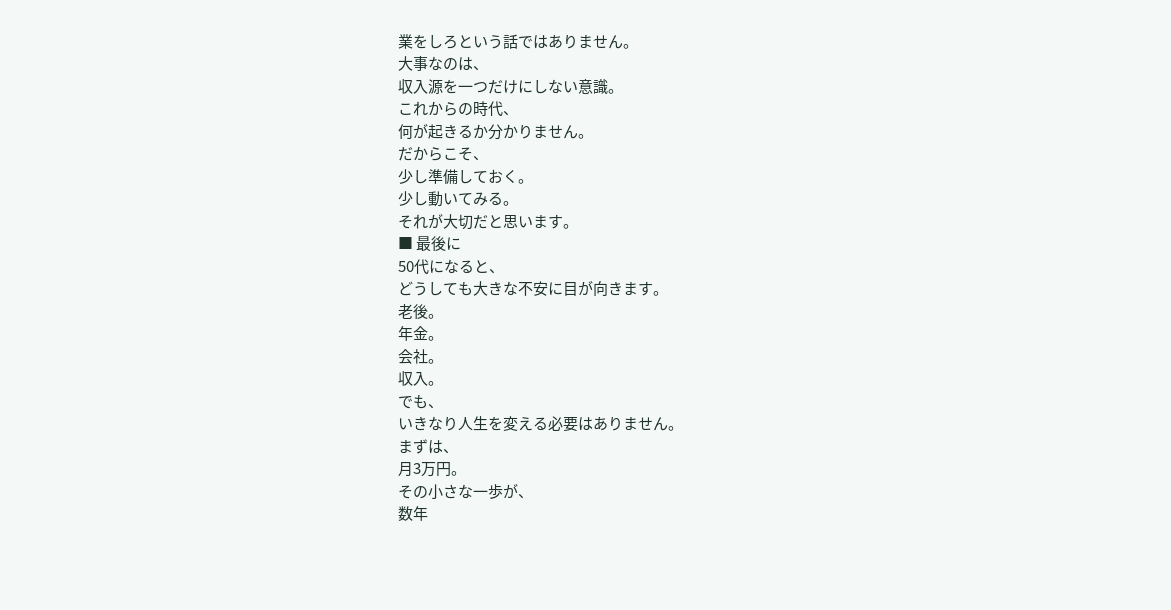業をしろという話ではありません。
大事なのは、
収入源を一つだけにしない意識。
これからの時代、
何が起きるか分かりません。
だからこそ、
少し準備しておく。
少し動いてみる。
それが大切だと思います。
■ 最後に
50代になると、
どうしても大きな不安に目が向きます。
老後。
年金。
会社。
収入。
でも、
いきなり人生を変える必要はありません。
まずは、
月3万円。
その小さな一歩が、
数年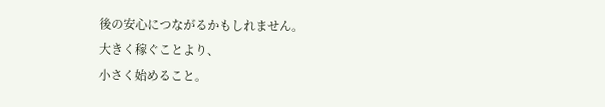後の安心につながるかもしれません。
大きく稼ぐことより、
小さく始めること。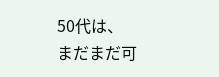50代は、
まだまだ可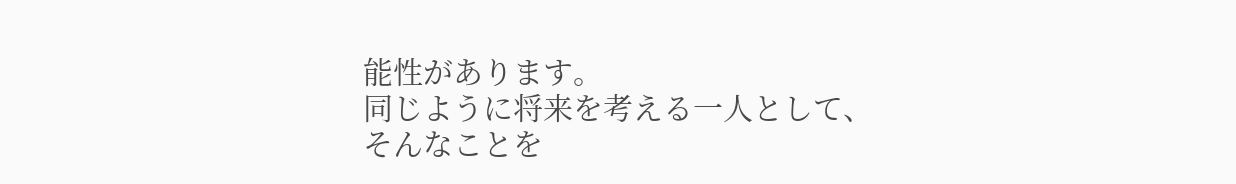能性があります。
同じように将来を考える一人として、
そんなことを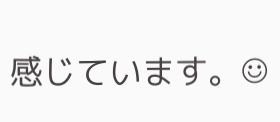感じています。☺